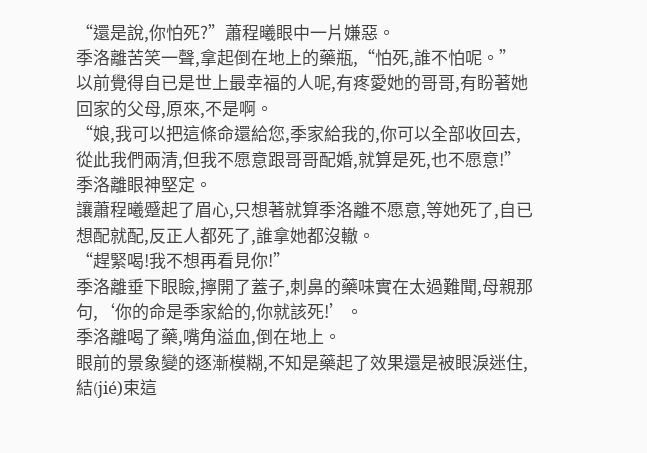“還是說,你怕死?”蕭程曦眼中一片嫌惡。
季洛離苦笑一聲,拿起倒在地上的藥瓶,“怕死,誰不怕呢。”
以前覺得自已是世上最幸福的人呢,有疼愛她的哥哥,有盼著她回家的父母,原來,不是啊。
“娘,我可以把這條命還給您,季家給我的,你可以全部收回去,從此我們兩清,但我不愿意跟哥哥配婚,就算是死,也不愿意!”季洛離眼神堅定。
讓蕭程曦蹙起了眉心,只想著就算季洛離不愿意,等她死了,自已想配就配,反正人都死了,誰拿她都沒轍。
“趕緊喝!我不想再看見你!”
季洛離垂下眼瞼,擰開了蓋子,刺鼻的藥味實在太過難聞,母親那句,‘你的命是季家給的,你就該死!’。
季洛離喝了藥,嘴角溢血,倒在地上。
眼前的景象變的逐漸模糊,不知是藥起了效果還是被眼淚迷住,結(jié)束這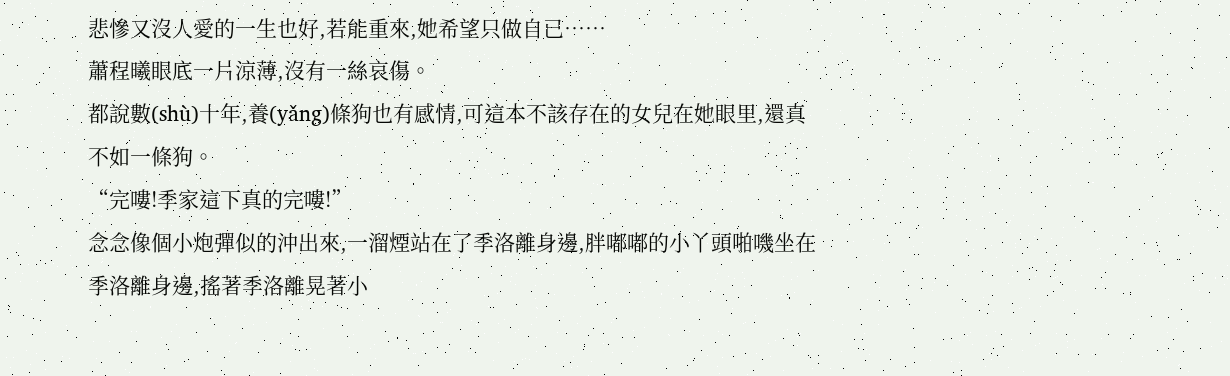悲慘又沒人愛的一生也好,若能重來,她希望只做自已……
蕭程曦眼底一片涼薄,沒有一絲哀傷。
都說數(shù)十年,養(yǎng)條狗也有感情,可這本不該存在的女兒在她眼里,還真不如一條狗。
“完嘍!季家這下真的完嘍!”
念念像個小炮彈似的沖出來,一溜煙站在了季洛離身邊,胖嘟嘟的小丫頭啪嘰坐在季洛離身邊,搖著季洛離晃著小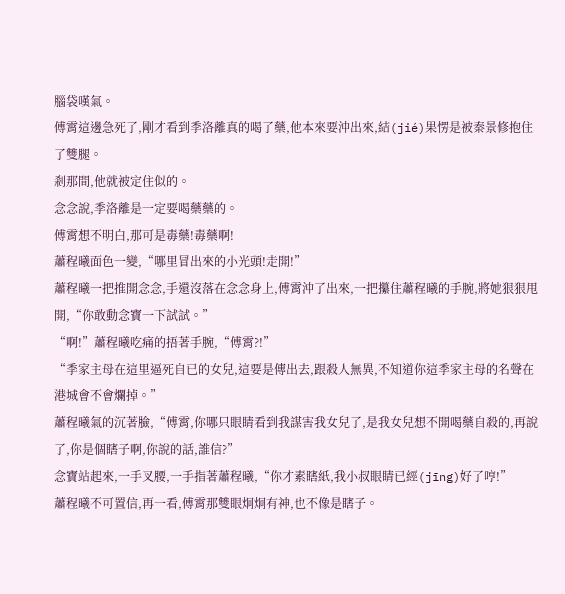腦袋嘆氣。
傅霄這邊急死了,剛才看到季洛離真的喝了藥,他本來要沖出來,結(jié)果愣是被秦景修抱住了雙腿。
剎那間,他就被定住似的。
念念說,季洛離是一定要喝藥藥的。
傅霄想不明白,那可是毒藥!毒藥啊!
蕭程曦面色一變,“哪里冒出來的小光頭!走開!”
蕭程曦一把推開念念,手還沒落在念念身上,傅霄沖了出來,一把攥住蕭程曦的手腕,將她狠狠甩開,“你敢動念寶一下試試。”
“啊!”蕭程曦吃痛的捂著手腕,“傅霄?!”
“季家主母在這里逼死自已的女兒,這要是傳出去,跟殺人無異,不知道你這季家主母的名聲在港城會不會爛掉。”
蕭程曦氣的沉著臉,“傅霄,你哪只眼睛看到我謀害我女兒了,是我女兒想不開喝藥自殺的,再說了,你是個瞎子啊,你說的話,誰信?”
念寶站起來,一手叉腰,一手指著蕭程曦,“你才素瞎紙,我小叔眼睛已經(jīng)好了哼!”
蕭程曦不可置信,再一看,傅霄那雙眼炯炯有神,也不像是瞎子。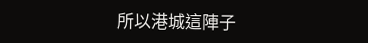所以港城這陣子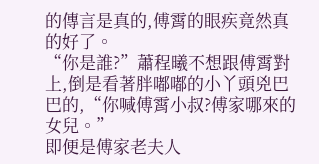的傳言是真的,傅霄的眼疾竟然真的好了。
“你是誰?”蕭程曦不想跟傅霄對上,倒是看著胖嘟嘟的小丫頭兇巴巴的,“你喊傅霄小叔?傅家哪來的女兒。”
即便是傅家老夫人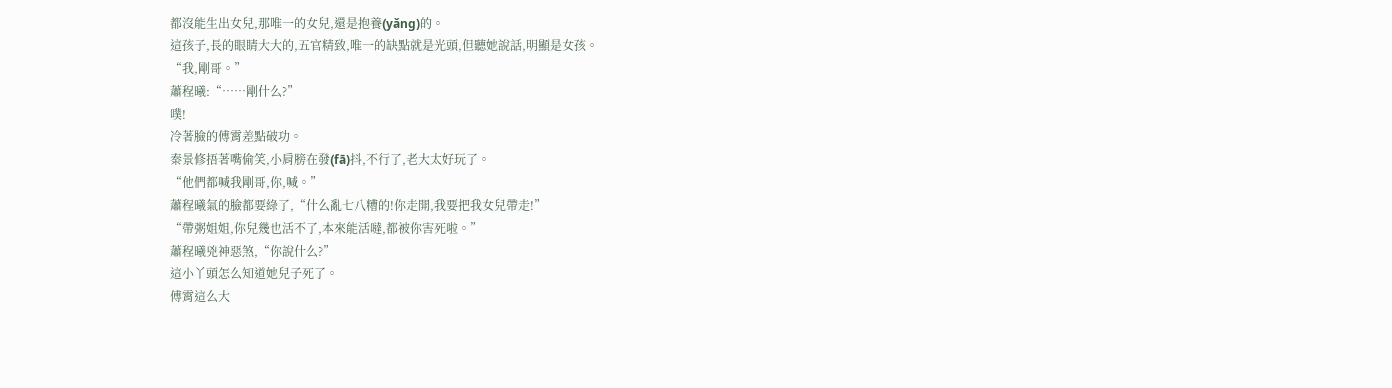都沒能生出女兒,那唯一的女兒,還是抱養(yǎng)的。
這孩子,長的眼睛大大的,五官精致,唯一的缺點就是光頭,但聽她說話,明顯是女孩。
“我,剛哥。”
蕭程曦:“……剛什么?”
噗!
冷著臉的傅霄差點破功。
秦景修捂著嘴偷笑,小肩膀在發(fā)抖,不行了,老大太好玩了。
“他們都喊我剛哥,你,喊。”
蕭程曦氣的臉都要綠了,“什么亂七八糟的!你走開,我要把我女兒帶走!”
“帶粥姐姐,你兒幾也活不了,本來能活噠,都被你害死啦。”
蕭程曦兇神惡煞,“你說什么?”
這小丫頭怎么知道她兒子死了。
傅霄這么大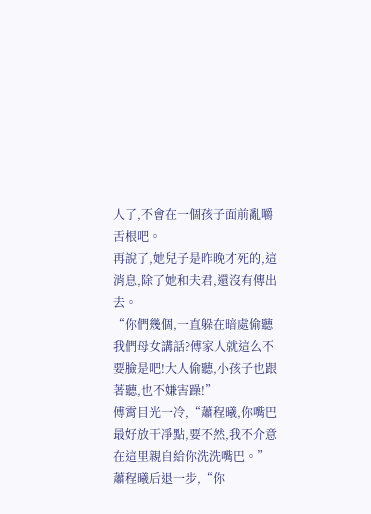人了,不會在一個孩子面前亂嚼舌根吧。
再說了,她兒子是昨晚才死的,這消息,除了她和夫君,還沒有傳出去。
“你們幾個,一直躲在暗處偷聽我們母女講話?傅家人就這么不要臉是吧!大人偷聽,小孩子也跟著聽,也不嫌害躁!”
傅霄目光一冷,“蕭程曦,你嘴巴最好放干凈點,要不然,我不介意在這里親自給你洗洗嘴巴。”
蕭程曦后退一步,“你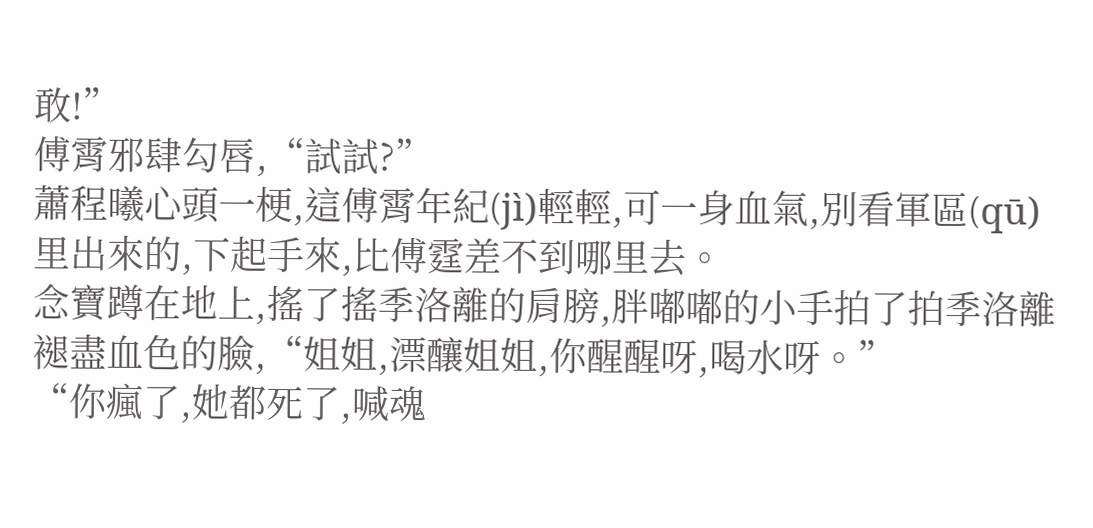敢!”
傅霄邪肆勾唇,“試試?”
蕭程曦心頭一梗,這傅霄年紀(jì)輕輕,可一身血氣,別看軍區(qū)里出來的,下起手來,比傅霆差不到哪里去。
念寶蹲在地上,搖了搖季洛離的肩膀,胖嘟嘟的小手拍了拍季洛離褪盡血色的臉,“姐姐,漂釀姐姐,你醒醒呀,喝水呀。”
“你瘋了,她都死了,喊魂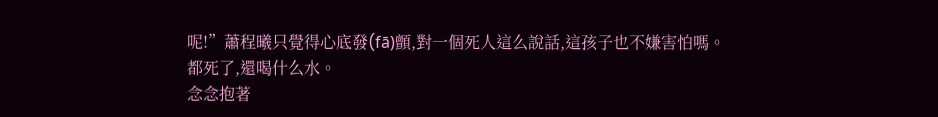呢!”蕭程曦只覺得心底發(fā)顫,對一個死人這么說話,這孩子也不嫌害怕嗎。
都死了,還喝什么水。
念念抱著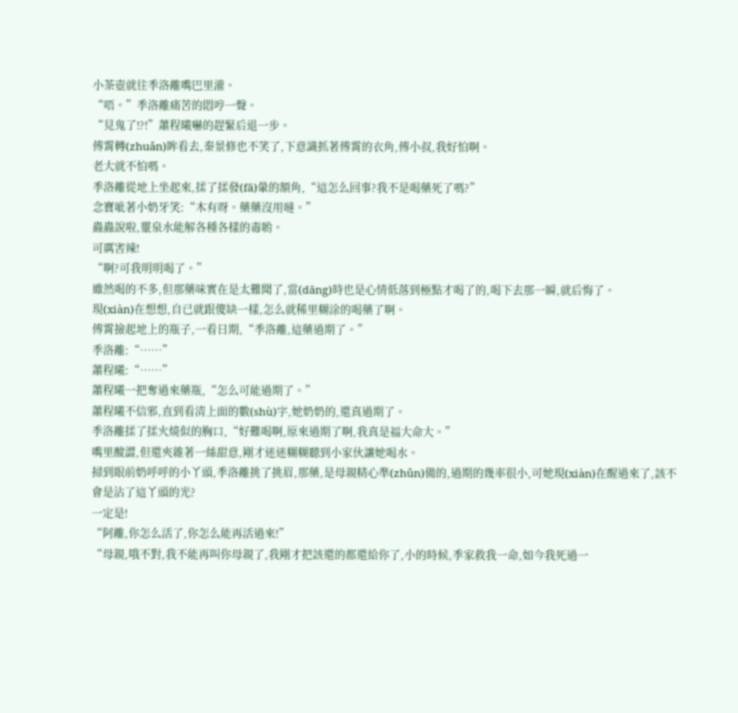小茶壺就往季洛離嘴巴里灌。
“唔。”季洛離痛苦的悶哼一聲。
“見鬼了!?!”蕭程曦嚇的趕緊后退一步。
傅霄轉(zhuǎn)眸看去,秦景修也不笑了,下意識抓著傅霄的衣角,傅小叔,我好怕啊。
老大就不怕嗎。
季洛離從地上坐起來,揉了揉發(fā)暈的額角,“這怎么回事?我不是喝藥死了嗎?”
念寶呲著小奶牙笑:“木有呀。藥藥沒用噠。”
蟲蟲說啦,靈泉水能解各種各樣的毒喲。
可厲害辣!
“啊?可我明明喝了。”
雖然喝的不多,但那藥味實在是太難聞了,當(dāng)時也是心情低落到極點才喝了的,喝下去那一瞬,就后悔了。
現(xiàn)在想想,自已就跟傻缺一樣,怎么就稀里糊涂的喝藥了啊。
傅霄撿起地上的瓶子,一看日期,“季洛離,這藥過期了。”
季洛離:“……”
蕭程曦:“……”
蕭程曦一把奪過來藥瓶,“怎么可能過期了。”
蕭程曦不信邪,直到看清上面的數(shù)字,她奶奶的,還真過期了。
季洛離揉了揉火燒似的胸口,“好難喝啊,原來過期了啊,我真是福大命大。”
嘴里酸澀,但還夾雜著一絲甜意,剛才迷迷糊糊聽到小家伙讓她喝水。
掃到眼前奶呼呼的小丫頭,季洛離挑了挑眉,那藥,是母親精心準(zhǔn)備的,過期的幾率很小,可她現(xiàn)在醒過來了,該不會是沾了這丫頭的光?
一定是!
“阿離,你怎么活了,你怎么能再活過來!”
“母親,哦不對,我不能再叫你母親了,我剛才把該還的都還給你了,小的時候,季家救我一命,如今我死過一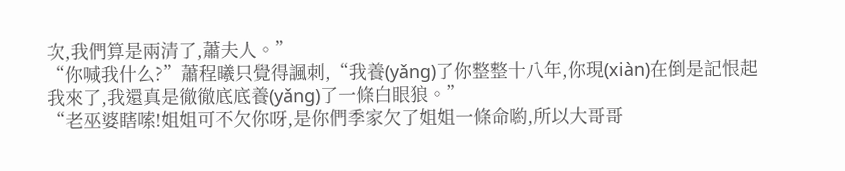次,我們算是兩清了,蕭夫人。”
“你喊我什么?”蕭程曦只覺得諷刺,“我養(yǎng)了你整整十八年,你現(xiàn)在倒是記恨起我來了,我還真是徹徹底底養(yǎng)了一條白眼狼。”
“老巫婆瞎嗦!姐姐可不欠你呀,是你們季家欠了姐姐一條命喲,所以大哥哥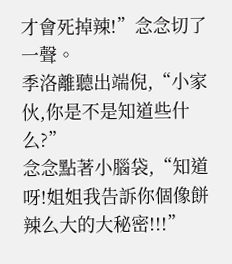才會死掉辣!”念念切了一聲。
季洛離聽出端倪,“小家伙,你是不是知道些什么?”
念念點著小腦袋,“知道呀!姐姐我告訴你個像餅辣么大的大秘密!!!”